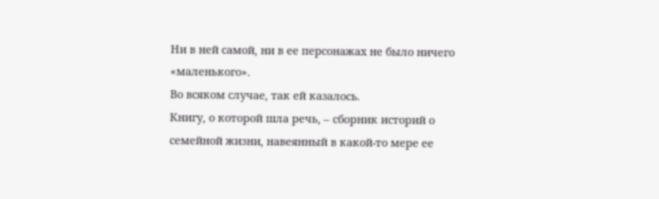Ни в ней самой, ни в ее персонажах не было ничего «маленького».
Во всяком случае, так ей казалось.
Книгу, о которой шла речь, – сборник историй о семейной жизни, навеянный в какой-то мере ее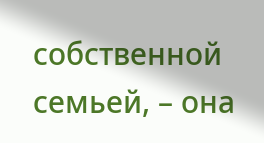собственной семьей, – она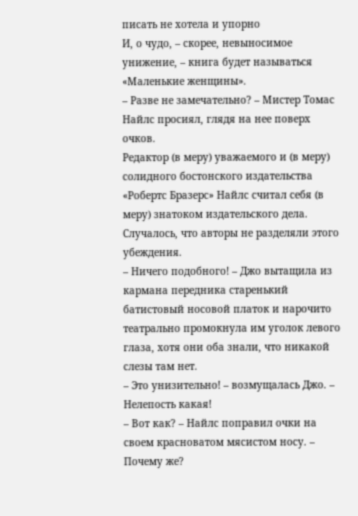писать не хотела и упорно
И, о чудо, – скорее, невыносимое унижение, – книга будет называться «Маленькие женщины».
– Разве не замечательно? – Мистер Томас Найлс просиял, глядя на нее поверх очков.
Редактор (в меру) уважаемого и (в меру) солидного бостонского издательства «Робертс Бразерс» Найлс считал себя (в меру) знатоком издательского дела. Случалось, что авторы не разделяли этого убеждения.
– Ничего подобного! – Джо вытащила из кармана передника старенький батистовый носовой платок и нарочито театрально промокнула им уголок левого глаза, хотя они оба знали, что никакой слезы там нет.
– Это унизительно! – возмущалась Джо. – Нелепость какая!
– Вот как? – Найлс поправил очки на своем красноватом мясистом носу. – Почему же?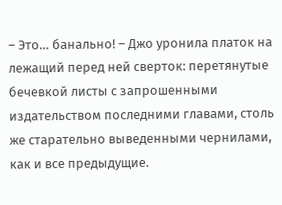– Это… банально! – Джо уронила платок на лежащий перед ней сверток: перетянутые бечевкой листы с запрошенными издательством последними главами, столь же старательно выведенными чернилами, как и все предыдущие.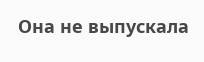Она не выпускала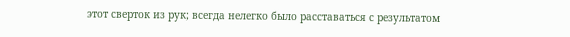этот сверток из рук; всегда нелегко было расставаться с результатом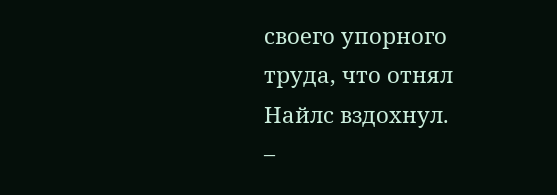своего упорного труда, что отнял
Найлс вздохнул.
–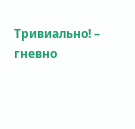Тривиально! – гневно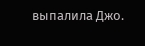выпалила Джо.